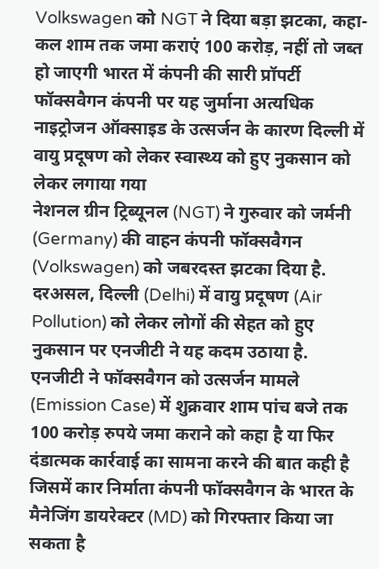Volkswagen को NGT ने दिया बड़ा झटका, कहा- कल शाम तक जमा कराएं 100 करोड़, नहीं तो जब्त हो जाएगी भारत में कंपनी की सारी प्रॉपर्टी
फॉक्सवैगन कंपनी पर यह जुर्माना अत्यधिक नाइट्रोजन ऑक्साइड के उत्सर्जन के कारण दिल्ली में वायु प्रदूषण को लेकर स्वास्थ्य को हुए नुकसान को लेकर लगाया गया
नेशनल ग्रीन ट्रिब्यूनल (NGT) ने गुरुवार को जर्मनी (Germany) की वाहन कंपनी फॉक्सवैगन (Volkswagen) को जबरदस्त झटका दिया है. दरअसल, दिल्ली (Delhi) में वायु प्रदूषण (Air Pollution) को लेकर लोगों की सेहत को हुए नुकसान पर एनजीटी ने यह कदम उठाया है. एनजीटी ने फॉक्सवैगन को उत्सर्जन मामले (Emission Case) में शुक्रवार शाम पांच बजे तक 100 करोड़ रुपये जमा कराने को कहा है या फिर दंडात्मक कार्रवाई का सामना करने की बात कही है जिसमें कार निर्माता कंपनी फॉक्सवैगन के भारत के मैनेजिंग डायरेक्टर (MD) को गिरफ्तार किया जा सकता है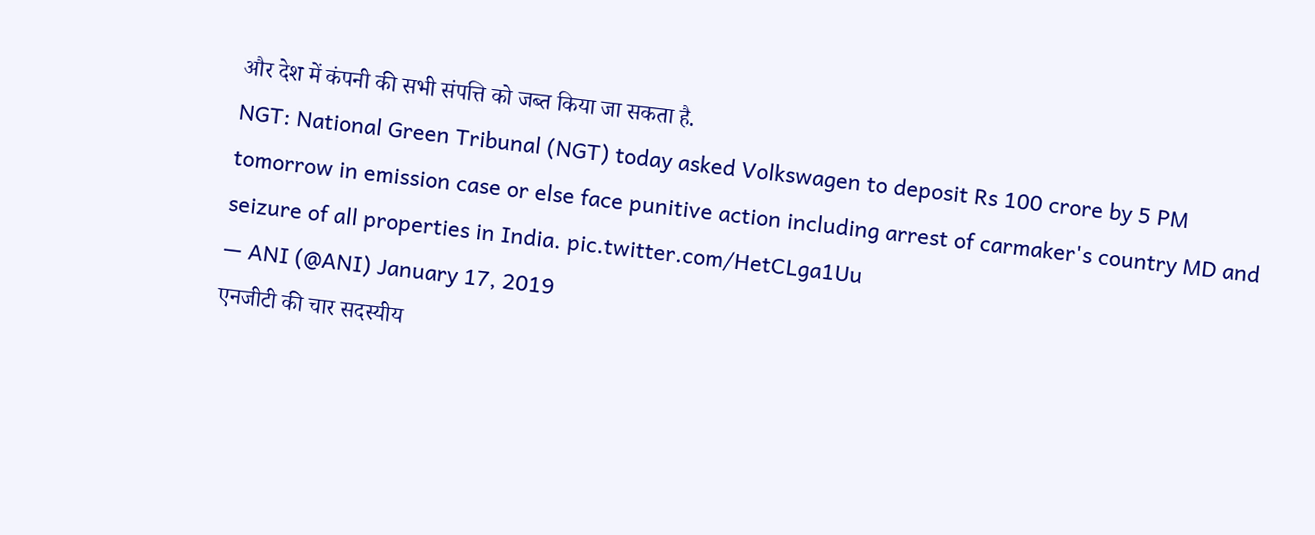और देश में कंपनी की सभी संपत्ति को जब्त किया जा सकता है.
NGT: National Green Tribunal (NGT) today asked Volkswagen to deposit Rs 100 crore by 5 PM tomorrow in emission case or else face punitive action including arrest of carmaker's country MD and seizure of all properties in India. pic.twitter.com/HetCLga1Uu
— ANI (@ANI) January 17, 2019
एनजीटी की चार सदस्यीय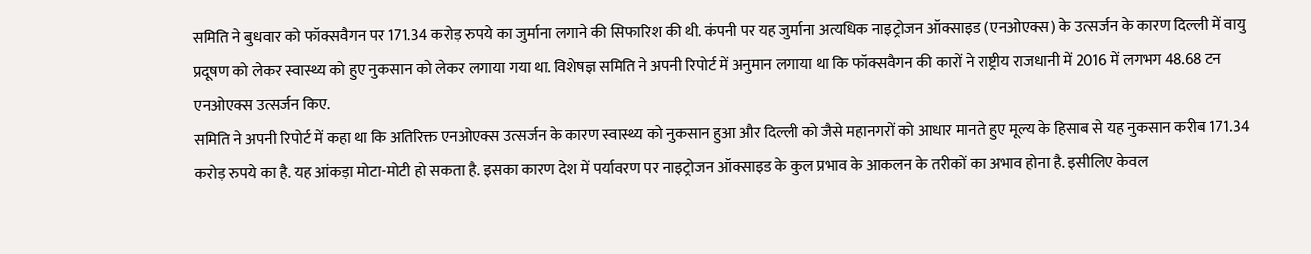समिति ने बुधवार को फॉक्सवैगन पर 171.34 करोड़ रुपये का जुर्माना लगाने की सिफारिश की थी. कंपनी पर यह जुर्माना अत्यधिक नाइट्रोजन ऑक्साइड (एनओएक्स) के उत्सर्जन के कारण दिल्ली में वायु प्रदूषण को लेकर स्वास्थ्य को हुए नुकसान को लेकर लगाया गया था. विशेषज्ञ समिति ने अपनी रिपोर्ट में अनुमान लगाया था कि फॉक्सवैगन की कारों ने राष्ट्रीय राजधानी में 2016 में लगभग 48.68 टन एनओएक्स उत्सर्जन किए.
समिति ने अपनी रिपोर्ट में कहा था कि अतिरिक्त एनओएक्स उत्सर्जन के कारण स्वास्थ्य को नुकसान हुआ और दिल्ली को जैसे महानगरों को आधार मानते हुए मूल्य के हिसाब से यह नुकसान करीब 171.34 करोड़ रुपये का है. यह आंकड़ा मोटा-मोटी हो सकता है. इसका कारण देश में पर्यावरण पर नाइट्रोजन ऑक्साइड के कुल प्रभाव के आकलन के तरीकों का अभाव होना है. इसीलिए केवल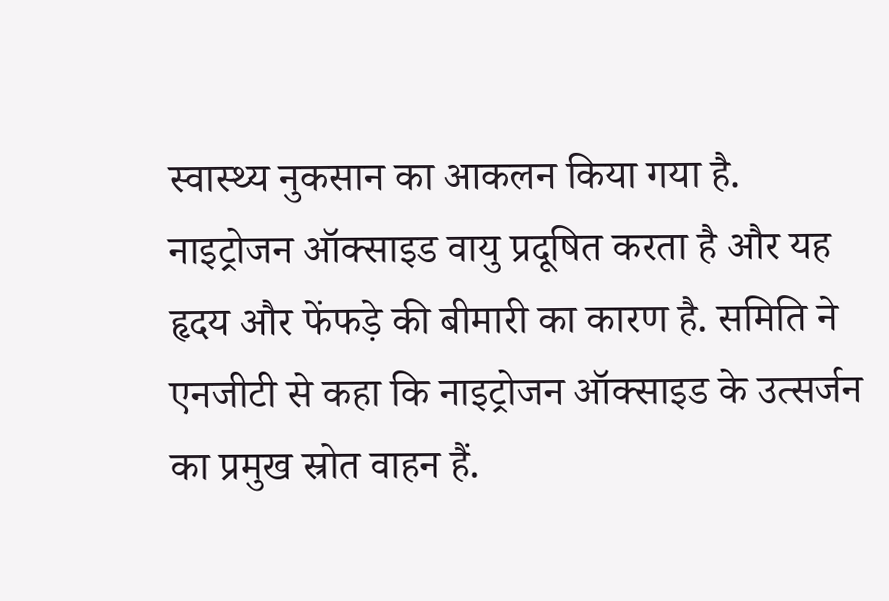स्वास्थ्य नुकसान का आकलन किया गया है.
नाइट्रोजन ऑक्साइड वायु प्रदूषित करता है और यह हृदय और फेंफड़े की बीमारी का कारण है. समिति ने एनजीटी से कहा कि नाइट्रोजन ऑक्साइड के उत्सर्जन का प्रमुख स्रोत वाहन हैं.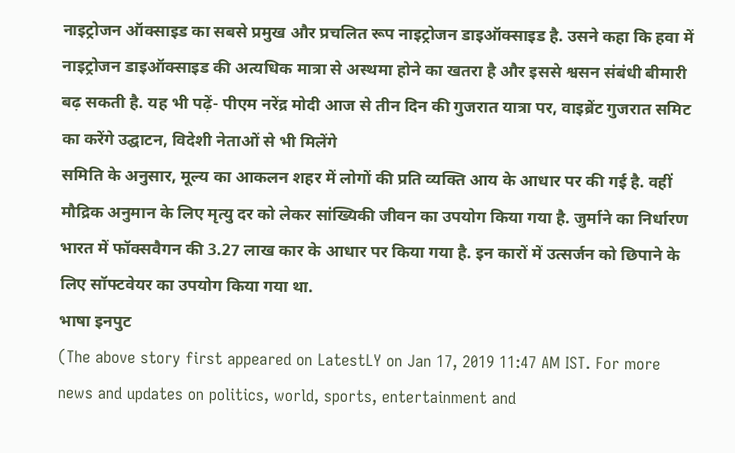नाइट्रोजन ऑक्साइड का सबसे प्रमुख और प्रचलित रूप नाइट्रोजन डाइऑक्साइड है. उसने कहा कि हवा में नाइट्रोजन डाइऑक्साइड की अत्यधिक मात्रा से अस्थमा होने का खतरा है और इससे श्वसन संबंधी बीमारी बढ़ सकती है. यह भी पढ़ें- पीएम नरेंद्र मोदी आज से तीन दिन की गुजरात यात्रा पर, वाइब्रेंट गुजरात समिट का करेंगे उद्घाटन, विदेशी नेताओं से भी मिलेंगे
समिति के अनुसार, मूल्य का आकलन शहर में लोगों की प्रति व्यक्ति आय के आधार पर की गई है. वहीं मौद्रिक अनुमान के लिए मृत्यु दर को लेकर सांख्यिकी जीवन का उपयोग किया गया है. जुर्माने का निर्धारण भारत में फॉक्सवैगन की 3.27 लाख कार के आधार पर किया गया है. इन कारों में उत्सर्जन को छिपाने के लिए सॉफ्टवेयर का उपयोग किया गया था.
भाषा इनपुट
(The above story first appeared on LatestLY on Jan 17, 2019 11:47 AM IST. For more news and updates on politics, world, sports, entertainment and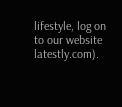lifestyle, log on to our website latestly.com).